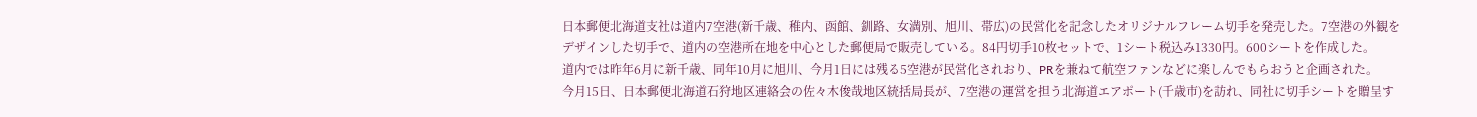日本郵便北海道支社は道内7空港(新千歳、稚内、函館、釧路、女満別、旭川、帯広)の民営化を記念したオリジナルフレーム切手を発売した。7空港の外観をデザインした切手で、道内の空港所在地を中心とした郵便局で販売している。84円切手10枚セットで、1シート税込み1330円。600シートを作成した。
道内では昨年6月に新千歳、同年10月に旭川、今月1日には残る5空港が民営化されおり、PRを兼ねて航空ファンなどに楽しんでもらおうと企画された。
今月15日、日本郵便北海道石狩地区連絡会の佐々木俊哉地区統括局長が、7空港の運営を担う北海道エアポート(千歳市)を訪れ、同社に切手シートを贈呈す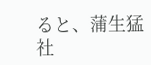ると、蒲生猛社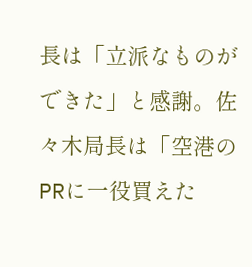長は「立派なものができた」と感謝。佐々木局長は「空港のPRに一役買えた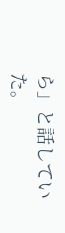ら」と話していた。